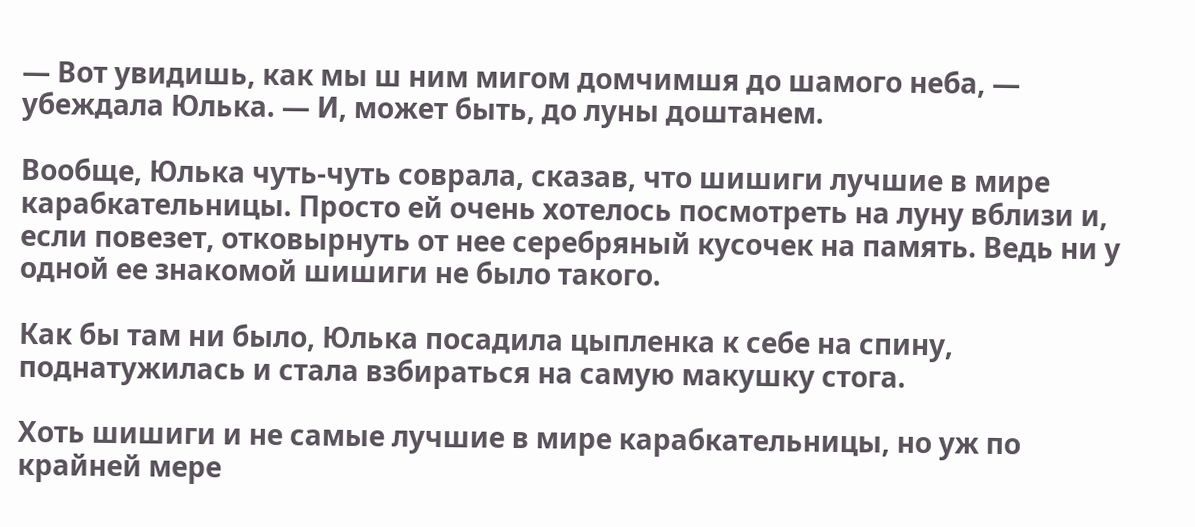— Вот увидишь, как мы ш ним мигом домчимшя до шамого неба, — убеждала Юлька. — И, может быть, до луны доштанем.

Вообще, Юлька чуть-чуть соврала, сказав, что шишиги лучшие в мире карабкательницы. Просто ей очень хотелось посмотреть на луну вблизи и, если повезет, отковырнуть от нее серебряный кусочек на память. Ведь ни у одной ее знакомой шишиги не было такого.

Как бы там ни было, Юлька посадила цыпленка к себе на спину, поднатужилась и стала взбираться на самую макушку стога.

Хоть шишиги и не самые лучшие в мире карабкательницы, но уж по крайней мере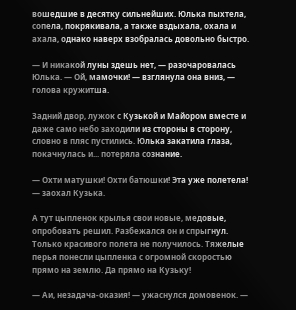вошедшие в десятку сильнейших. Юлька пыхтела, сопела, покрякивала, а также вздыхала, охала и ахала, однако наверх взобралась довольно быстро.

— И никакой луны здешь нет, — разочаровалась Юлька. — Ой, мамочки! — взглянула она вниз, — голова кружитша.

Задний двор, лужок с Кузькой и Майором вместе и даже само небо заходили из стороны в сторону, словно в пляс пустились. Юлька закатила глаза, покачнулась и... потеряла сознание.

— Охти матушки! Охти батюшки! Эта уже полетела! — заохал Кузька.

А тут цыпленок крылья свои новые, медовые, опробовать решил. Разбежался он и спрыгнул. Только красивого полета не получилось. Тяжелые перья понесли цыпленка с огромной скоростью прямо на землю. Да прямо на Кузьку!

— Аи, незадача-оказия! — ужаснулся домовенок. —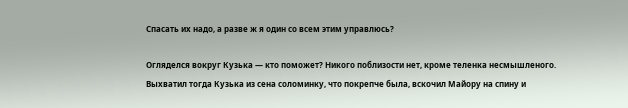Спасать их надо, а разве ж я один со всем этим управлюсь?

Огляделся вокруг Кузька — кто поможет? Никого поблизости нет, кроме теленка несмышленого. Выхватил тогда Кузька из сена соломинку, что покрепче была, вскочил Майору на спину и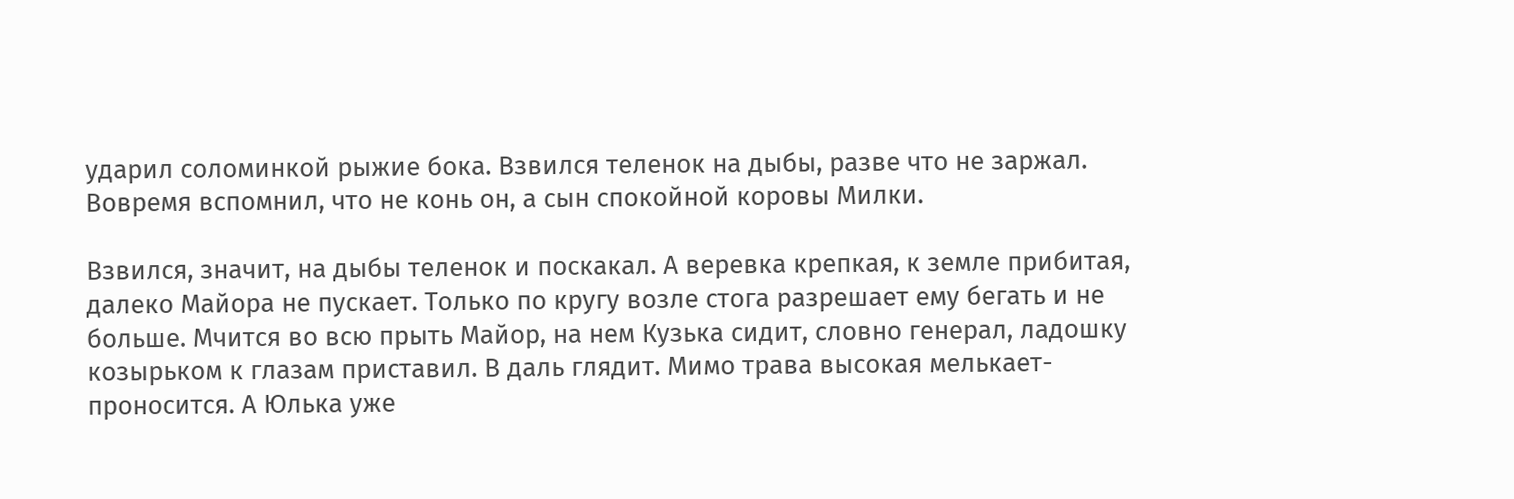ударил соломинкой рыжие бока. Взвился теленок на дыбы, разве что не заржал. Вовремя вспомнил, что не конь он, а сын спокойной коровы Милки.

Взвился, значит, на дыбы теленок и поскакал. А веревка крепкая, к земле прибитая, далеко Майора не пускает. Только по кругу возле стога разрешает ему бегать и не больше. Мчится во всю прыть Майор, на нем Кузька сидит, словно генерал, ладошку козырьком к глазам приставил. В даль глядит. Мимо трава высокая мелькает-проносится. А Юлька уже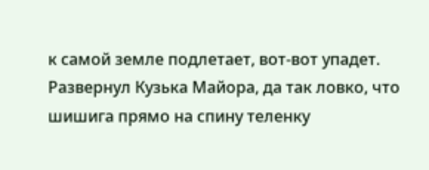к самой земле подлетает, вот-вот упадет. Развернул Кузька Майора, да так ловко, что шишига прямо на спину теленку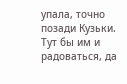упала, точно позади Кузьки. Тут бы им и радоваться, да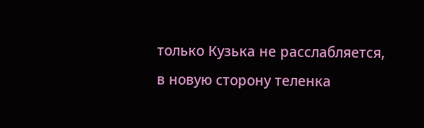только Кузька не расслабляется, в новую сторону теленка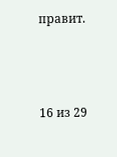правит.



16 из 29